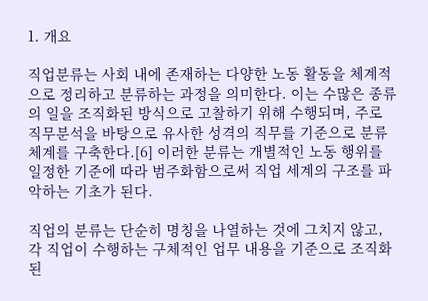1. 개요

직업분류는 사회 내에 존재하는 다양한 노동 활동을 체계적으로 정리하고 분류하는 과정을 의미한다. 이는 수많은 종류의 일을 조직화된 방식으로 고찰하기 위해 수행되며, 주로 직무분석을 바탕으로 유사한 성격의 직무를 기준으로 분류 체계를 구축한다.[6] 이러한 분류는 개별적인 노동 행위를 일정한 기준에 따라 범주화함으로써 직업 세계의 구조를 파악하는 기초가 된다.

직업의 분류는 단순히 명칭을 나열하는 것에 그치지 않고, 각 직업이 수행하는 구체적인 업무 내용을 기준으로 조직화된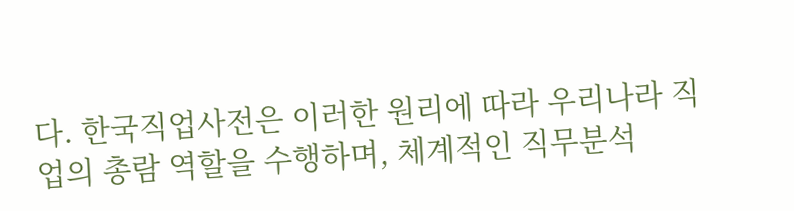다. 한국직업사전은 이러한 원리에 따라 우리나라 직업의 총람 역할을 수행하며, 체계적인 직무분석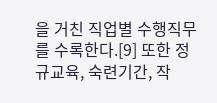을 거친 직업별 수행직무를 수록한다.[9] 또한 정규교육, 숙련기간, 작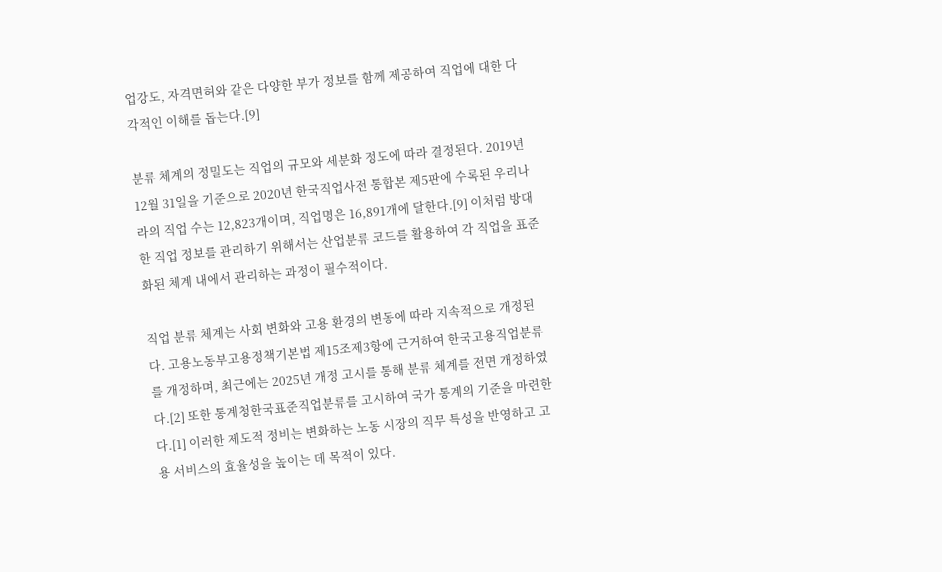업강도, 자격면허와 같은 다양한 부가 정보를 함께 제공하여 직업에 대한 다각적인 이해를 돕는다.[9]

분류 체계의 정밀도는 직업의 규모와 세분화 정도에 따라 결정된다. 2019년 12월 31일을 기준으로 2020년 한국직업사전 통합본 제5판에 수록된 우리나라의 직업 수는 12,823개이며, 직업명은 16,891개에 달한다.[9] 이처럼 방대한 직업 정보를 관리하기 위해서는 산업분류 코드를 활용하여 각 직업을 표준화된 체계 내에서 관리하는 과정이 필수적이다.

직업 분류 체계는 사회 변화와 고용 환경의 변동에 따라 지속적으로 개정된다. 고용노동부고용정책기본법 제15조제3항에 근거하여 한국고용직업분류를 개정하며, 최근에는 2025년 개정 고시를 통해 분류 체계를 전면 개정하였다.[2] 또한 통계청한국표준직업분류를 고시하여 국가 통계의 기준을 마련한다.[1] 이러한 제도적 정비는 변화하는 노동 시장의 직무 특성을 반영하고 고용 서비스의 효율성을 높이는 데 목적이 있다.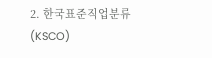2. 한국표준직업분류(KSCO)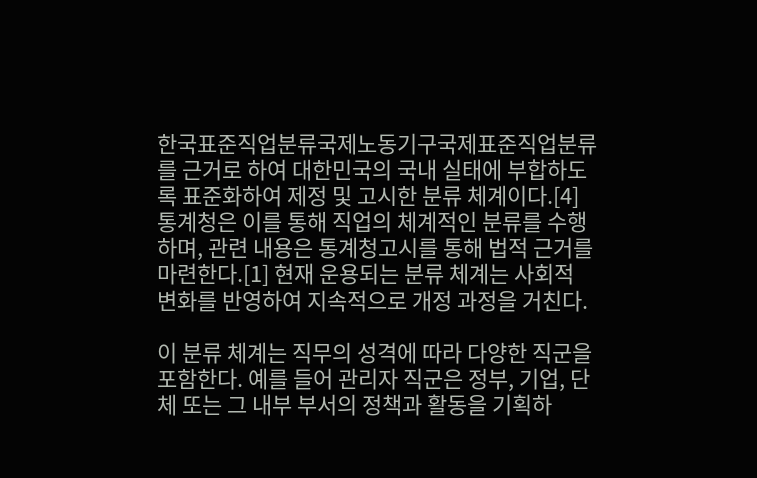한국표준직업분류국제노동기구국제표준직업분류를 근거로 하여 대한민국의 국내 실태에 부합하도록 표준화하여 제정 및 고시한 분류 체계이다.[4] 통계청은 이를 통해 직업의 체계적인 분류를 수행하며, 관련 내용은 통계청고시를 통해 법적 근거를 마련한다.[1] 현재 운용되는 분류 체계는 사회적 변화를 반영하여 지속적으로 개정 과정을 거친다.

이 분류 체계는 직무의 성격에 따라 다양한 직군을 포함한다. 예를 들어 관리자 직군은 정부, 기업, 단체 또는 그 내부 부서의 정책과 활동을 기획하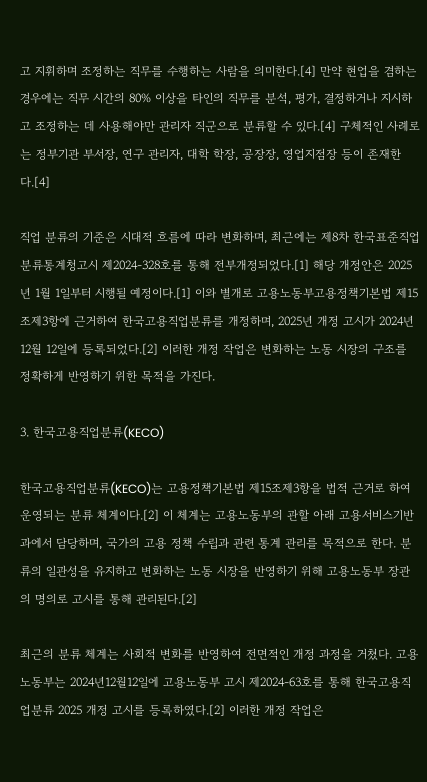고 지휘하며 조정하는 직무를 수행하는 사람을 의미한다.[4] 만약 현업을 겸하는 경우에는 직무 시간의 80% 이상을 타인의 직무를 분석, 평가, 결정하거나 지시하고 조정하는 데 사용해야만 관리자 직군으로 분류할 수 있다.[4] 구체적인 사례로는 정부기관 부서장, 연구 관리자, 대학 학장, 공장장, 영업지점장 등이 존재한다.[4]

직업 분류의 기준은 시대적 흐름에 따라 변화하며, 최근에는 제8차 한국표준직업분류통계청고시 제2024-328호를 통해 전부개정되었다.[1] 해당 개정안은 2025년 1월 1일부터 시행될 예정이다.[1] 이와 별개로 고용노동부고용정책기본법 제15조제3항에 근거하여 한국고용직업분류를 개정하며, 2025년 개정 고시가 2024년 12월 12일에 등록되었다.[2] 이러한 개정 작업은 변화하는 노동 시장의 구조를 정확하게 반영하기 위한 목적을 가진다.

3. 한국고용직업분류(KECO)

한국고용직업분류(KECO)는 고용정책기본법 제15조제3항을 법적 근거로 하여 운영되는 분류 체계이다.[2] 이 체계는 고용노동부의 관할 아래 고용서비스기반과에서 담당하며, 국가의 고용 정책 수립과 관련 통계 관리를 목적으로 한다. 분류의 일관성을 유지하고 변화하는 노동 시장을 반영하기 위해 고용노동부 장관의 명의로 고시를 통해 관리된다.[2]

최근의 분류 체계는 사회적 변화를 반영하여 전면적인 개정 과정을 거쳤다. 고용노동부는 2024년12월12일에 고용노동부 고시 제2024-63호를 통해 한국고용직업분류 2025 개정 고시를 등록하였다.[2] 이러한 개정 작업은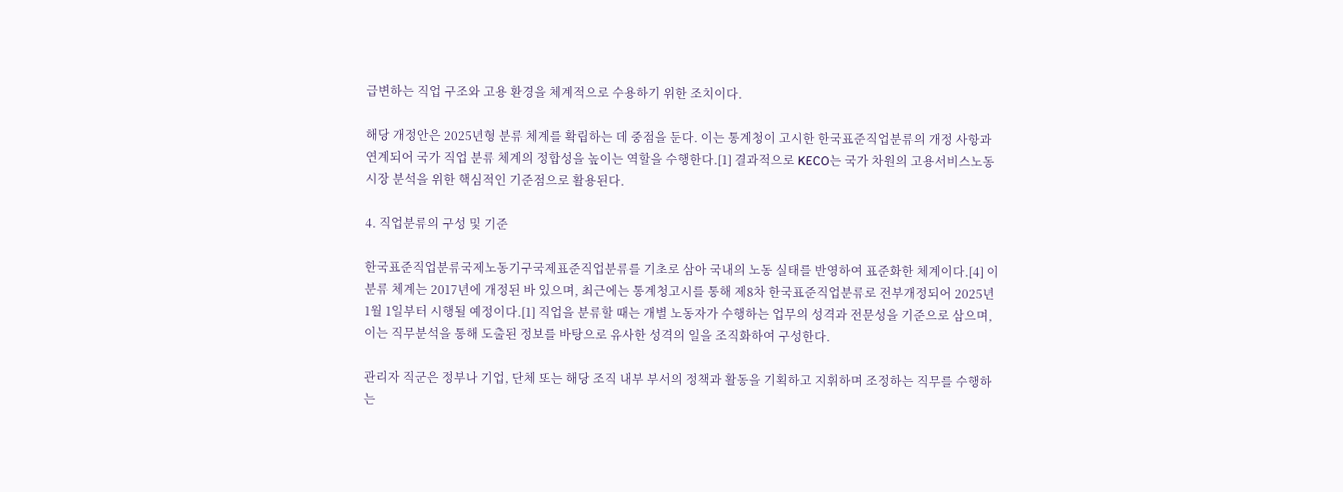급변하는 직업 구조와 고용 환경을 체계적으로 수용하기 위한 조치이다.

해당 개정안은 2025년형 분류 체계를 확립하는 데 중점을 둔다. 이는 통계청이 고시한 한국표준직업분류의 개정 사항과 연계되어 국가 직업 분류 체계의 정합성을 높이는 역할을 수행한다.[1] 결과적으로 KECO는 국가 차원의 고용서비스노동 시장 분석을 위한 핵심적인 기준점으로 활용된다.

4. 직업분류의 구성 및 기준

한국표준직업분류국제노동기구국제표준직업분류를 기초로 삼아 국내의 노동 실태를 반영하여 표준화한 체계이다.[4] 이 분류 체계는 2017년에 개정된 바 있으며, 최근에는 통계청고시를 통해 제8차 한국표준직업분류로 전부개정되어 2025년 1월 1일부터 시행될 예정이다.[1] 직업을 분류할 때는 개별 노동자가 수행하는 업무의 성격과 전문성을 기준으로 삼으며, 이는 직무분석을 통해 도출된 정보를 바탕으로 유사한 성격의 일을 조직화하여 구성한다.

관리자 직군은 정부나 기업, 단체 또는 해당 조직 내부 부서의 정책과 활동을 기획하고 지휘하며 조정하는 직무를 수행하는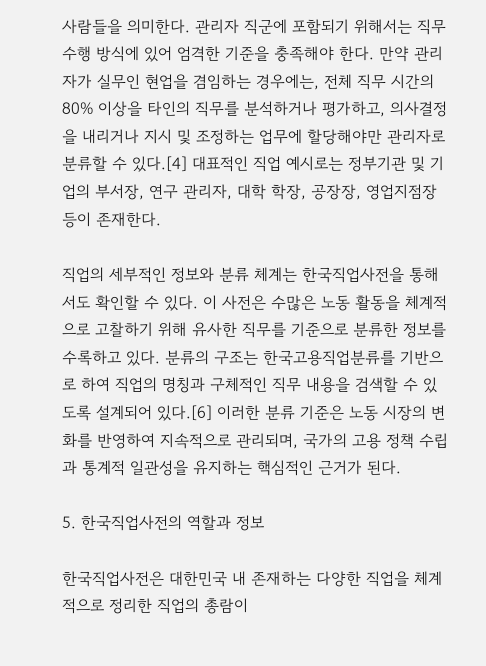사람들을 의미한다. 관리자 직군에 포함되기 위해서는 직무 수행 방식에 있어 엄격한 기준을 충족해야 한다. 만약 관리자가 실무인 현업을 겸임하는 경우에는, 전체 직무 시간의 80% 이상을 타인의 직무를 분석하거나 평가하고, 의사결정을 내리거나 지시 및 조정하는 업무에 할당해야만 관리자로 분류할 수 있다.[4] 대표적인 직업 예시로는 정부기관 및 기업의 부서장, 연구 관리자, 대학 학장, 공장장, 영업지점장 등이 존재한다.

직업의 세부적인 정보와 분류 체계는 한국직업사전을 통해서도 확인할 수 있다. 이 사전은 수많은 노동 활동을 체계적으로 고찰하기 위해 유사한 직무를 기준으로 분류한 정보를 수록하고 있다. 분류의 구조는 한국고용직업분류를 기반으로 하여 직업의 명칭과 구체적인 직무 내용을 검색할 수 있도록 설계되어 있다.[6] 이러한 분류 기준은 노동 시장의 변화를 반영하여 지속적으로 관리되며, 국가의 고용 정책 수립과 통계적 일관성을 유지하는 핵심적인 근거가 된다.

5. 한국직업사전의 역할과 정보

한국직업사전은 대한민국 내 존재하는 다양한 직업을 체계적으로 정리한 직업의 총람이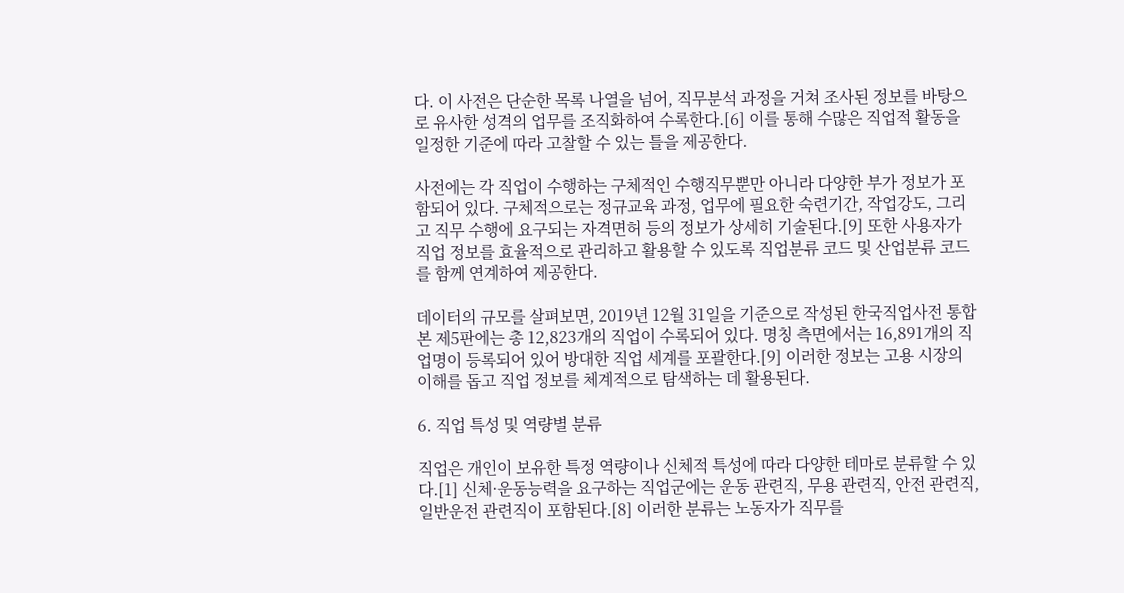다. 이 사전은 단순한 목록 나열을 넘어, 직무분석 과정을 거쳐 조사된 정보를 바탕으로 유사한 성격의 업무를 조직화하여 수록한다.[6] 이를 통해 수많은 직업적 활동을 일정한 기준에 따라 고찰할 수 있는 틀을 제공한다.

사전에는 각 직업이 수행하는 구체적인 수행직무뿐만 아니라 다양한 부가 정보가 포함되어 있다. 구체적으로는 정규교육 과정, 업무에 필요한 숙련기간, 작업강도, 그리고 직무 수행에 요구되는 자격면허 등의 정보가 상세히 기술된다.[9] 또한 사용자가 직업 정보를 효율적으로 관리하고 활용할 수 있도록 직업분류 코드 및 산업분류 코드를 함께 연계하여 제공한다.

데이터의 규모를 살펴보면, 2019년 12월 31일을 기준으로 작성된 한국직업사전 통합본 제5판에는 총 12,823개의 직업이 수록되어 있다. 명칭 측면에서는 16,891개의 직업명이 등록되어 있어 방대한 직업 세계를 포괄한다.[9] 이러한 정보는 고용 시장의 이해를 돕고 직업 정보를 체계적으로 탐색하는 데 활용된다.

6. 직업 특성 및 역량별 분류

직업은 개인이 보유한 특정 역량이나 신체적 특성에 따라 다양한 테마로 분류할 수 있다.[1] 신체·운동능력을 요구하는 직업군에는 운동 관련직, 무용 관련직, 안전 관련직, 일반운전 관련직이 포함된다.[8] 이러한 분류는 노동자가 직무를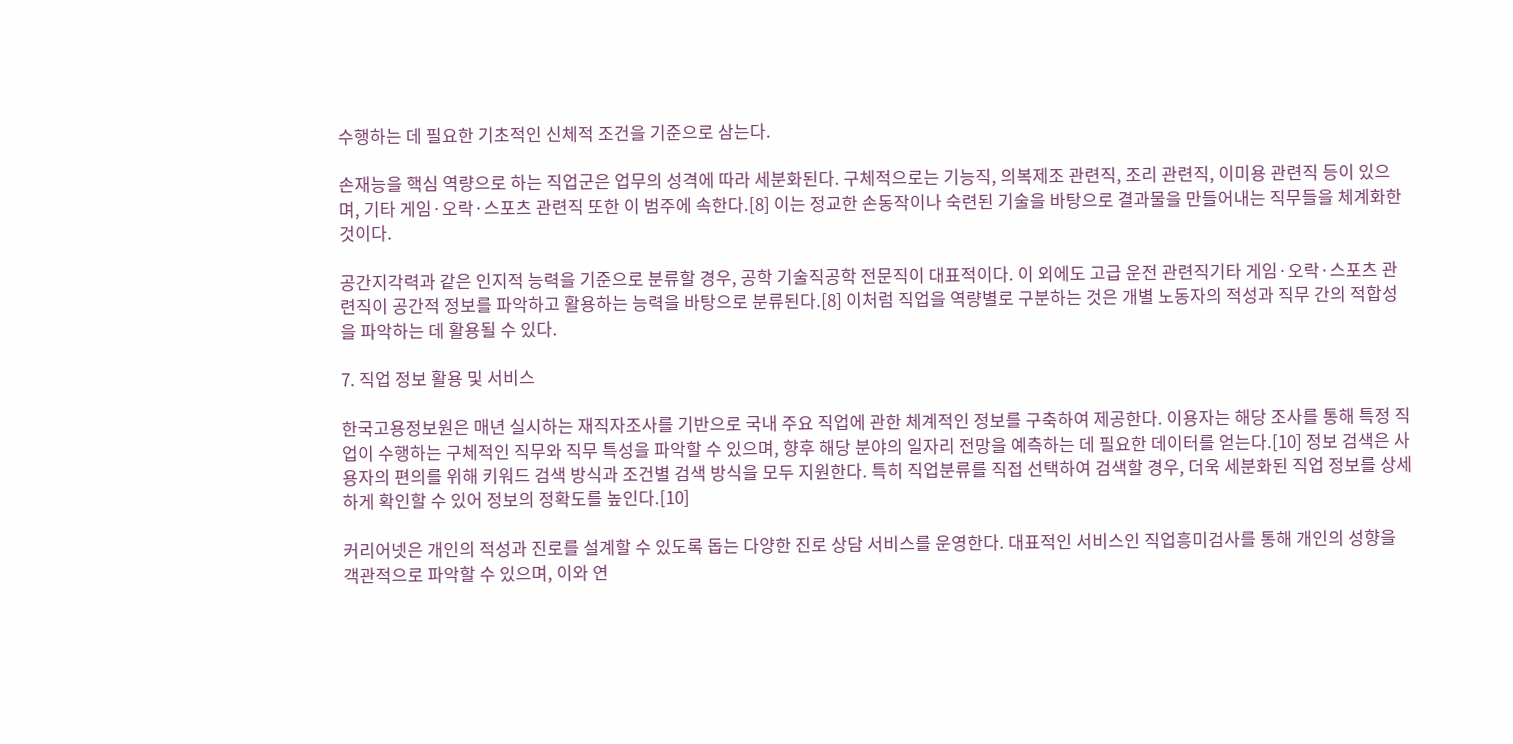수행하는 데 필요한 기초적인 신체적 조건을 기준으로 삼는다.

손재능을 핵심 역량으로 하는 직업군은 업무의 성격에 따라 세분화된다. 구체적으로는 기능직, 의복제조 관련직, 조리 관련직, 이미용 관련직 등이 있으며, 기타 게임·오락·스포츠 관련직 또한 이 범주에 속한다.[8] 이는 정교한 손동작이나 숙련된 기술을 바탕으로 결과물을 만들어내는 직무들을 체계화한 것이다.

공간지각력과 같은 인지적 능력을 기준으로 분류할 경우, 공학 기술직공학 전문직이 대표적이다. 이 외에도 고급 운전 관련직기타 게임·오락·스포츠 관련직이 공간적 정보를 파악하고 활용하는 능력을 바탕으로 분류된다.[8] 이처럼 직업을 역량별로 구분하는 것은 개별 노동자의 적성과 직무 간의 적합성을 파악하는 데 활용될 수 있다.

7. 직업 정보 활용 및 서비스

한국고용정보원은 매년 실시하는 재직자조사를 기반으로 국내 주요 직업에 관한 체계적인 정보를 구축하여 제공한다. 이용자는 해당 조사를 통해 특정 직업이 수행하는 구체적인 직무와 직무 특성을 파악할 수 있으며, 향후 해당 분야의 일자리 전망을 예측하는 데 필요한 데이터를 얻는다.[10] 정보 검색은 사용자의 편의를 위해 키워드 검색 방식과 조건별 검색 방식을 모두 지원한다. 특히 직업분류를 직접 선택하여 검색할 경우, 더욱 세분화된 직업 정보를 상세하게 확인할 수 있어 정보의 정확도를 높인다.[10]

커리어넷은 개인의 적성과 진로를 설계할 수 있도록 돕는 다양한 진로 상담 서비스를 운영한다. 대표적인 서비스인 직업흥미검사를 통해 개인의 성향을 객관적으로 파악할 수 있으며, 이와 연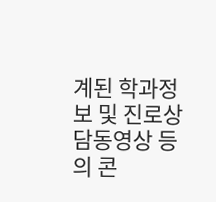계된 학과정보 및 진로상담동영상 등의 콘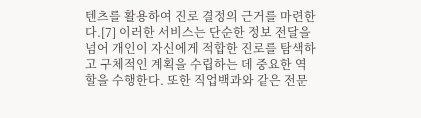텐츠를 활용하여 진로 결정의 근거를 마련한다.[7] 이러한 서비스는 단순한 정보 전달을 넘어 개인이 자신에게 적합한 진로를 탐색하고 구체적인 계획을 수립하는 데 중요한 역할을 수행한다. 또한 직업백과와 같은 전문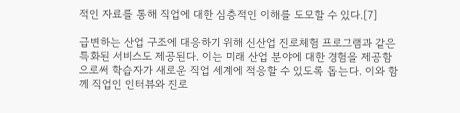적인 자료를 통해 직업에 대한 심층적인 이해를 도모할 수 있다.[7]

급변하는 산업 구조에 대응하기 위해 신산업 진로체험 프로그램과 같은 특화된 서비스도 제공된다. 이는 미래 산업 분야에 대한 경험을 제공함으로써 학습자가 새로운 직업 세계에 적응할 수 있도록 돕는다. 이와 함께 직업인 인터뷰와 진로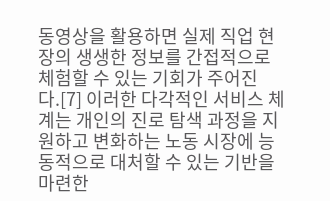동영상을 활용하면 실제 직업 현장의 생생한 정보를 간접적으로 체험할 수 있는 기회가 주어진다.[7] 이러한 다각적인 서비스 체계는 개인의 진로 탐색 과정을 지원하고 변화하는 노동 시장에 능동적으로 대처할 수 있는 기반을 마련한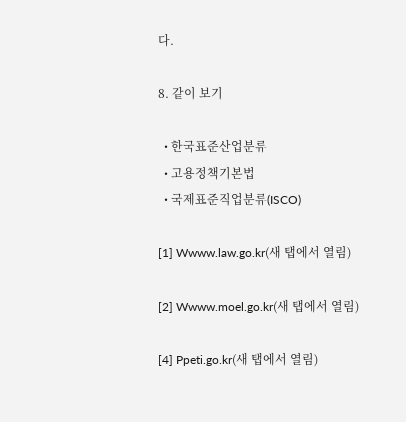다.

8. 같이 보기

  • 한국표준산업분류
  • 고용정책기본법
  • 국제표준직업분류(ISCO)

[1] Wwww.law.go.kr(새 탭에서 열림)

[2] Wwww.moel.go.kr(새 탭에서 열림)

[4] Ppeti.go.kr(새 탭에서 열림)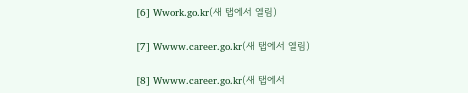[6] Wwork.go.kr(새 탭에서 열림)

[7] Wwww.career.go.kr(새 탭에서 열림)

[8] Wwww.career.go.kr(새 탭에서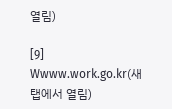열림)

[9] Wwww.work.go.kr(새 탭에서 열림)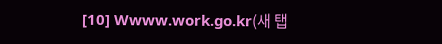[10] Wwww.work.go.kr(새 탭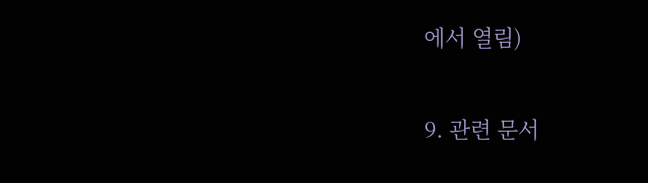에서 열림)

9. 관련 문서